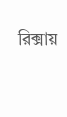রিক্সায়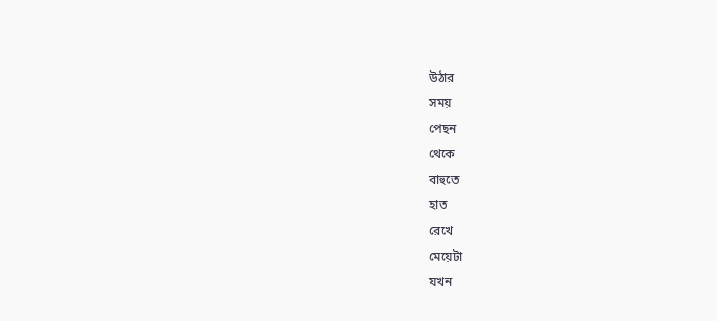উঠার
সময়
পেছন
থেকে
বাহুতে
হাত
রেখে
মেয়েটা
যখন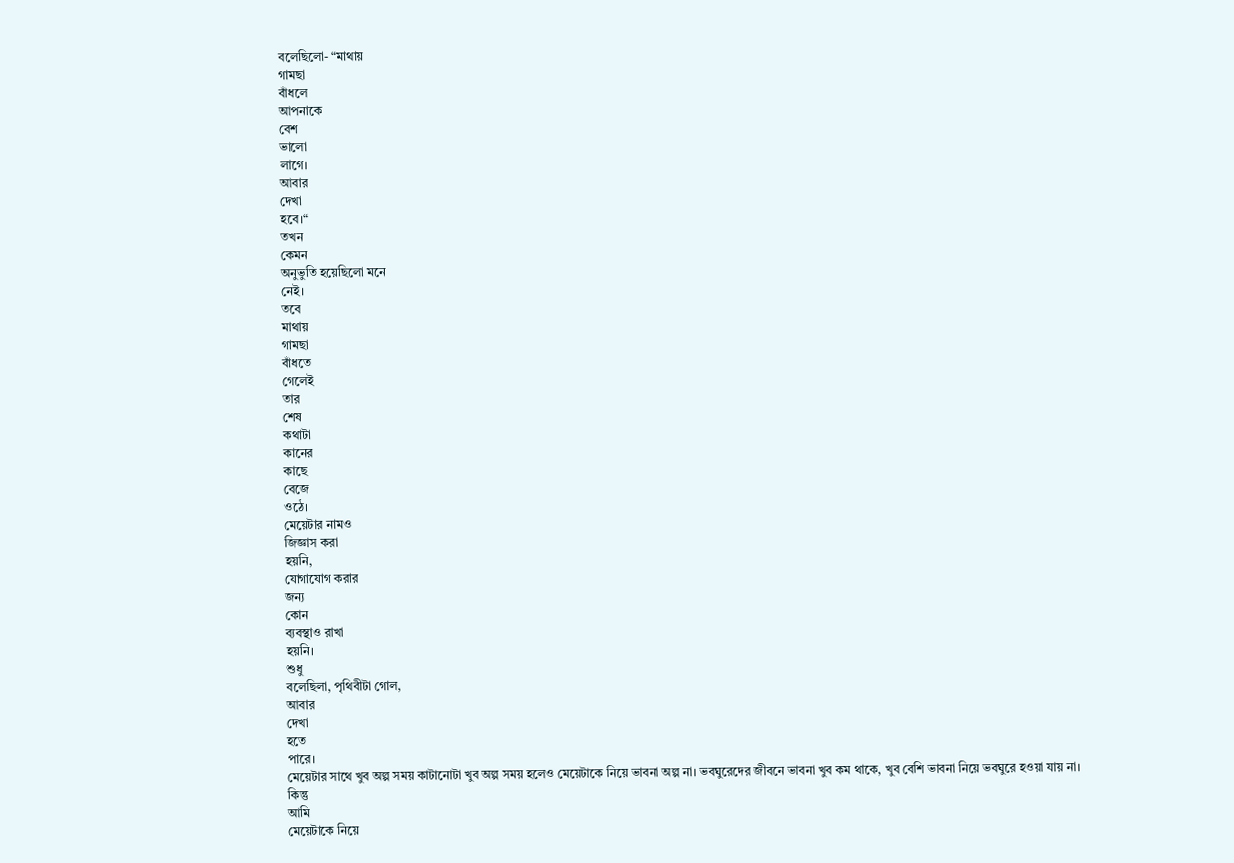বলেছিলো- “মাথায়
গামছা
বাঁধলে
আপনাকে
বেশ
ভালো
লাগে।
আবার
দেখা
হবে।“
তখন
কেমন
অনুভুতি হয়েছিলো মনে
নেই।
তবে
মাথায়
গামছা
বাঁধতে
গেলেই
তার
শেষ
কথাটা
কানের
কাছে
বেজে
ওঠে।
মেয়েটার নামও
জিজ্ঞাস করা
হয়নি,
যোগাযোগ করার
জন্য
কোন
ব্যবস্থাও রাখা
হয়নি।
শুধু
বলেছিলা, পৃথিবীটা গোল,
আবার
দেখা
হতে
পারে।
মেয়েটার সাথে খুব অল্প সময় কাটানোটা খুব অল্প সময় হলেও মেয়েটাকে নিয়ে ভাবনা অল্প না। ভবঘুরেদের জীবনে ভাবনা খুব কম থাকে, খুব বেশি ভাবনা নিয়ে ভবঘুরে হওয়া যায় না।
কিন্তু
আমি
মেয়েটাকে নিয়ে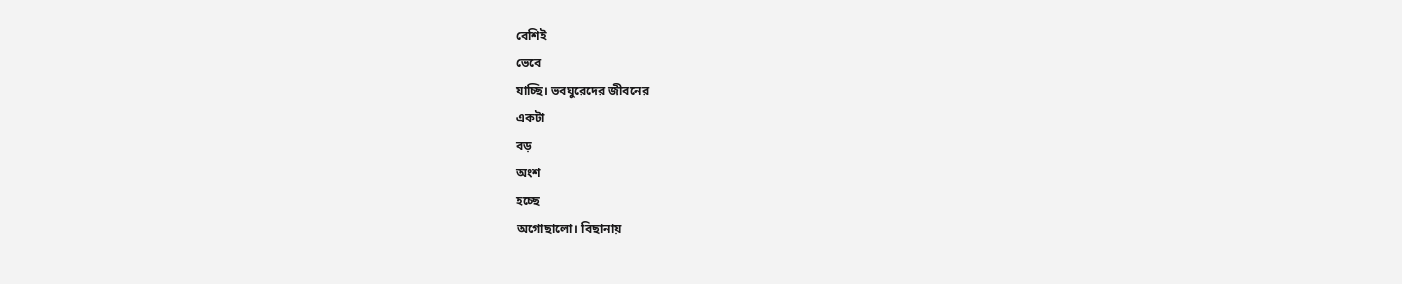বেশিই
ভেবে
যাচ্ছি। ভবঘুরেদের জীবনের
একটা
বড়
অংশ
হচ্ছে
অগোছালো। বিছানায়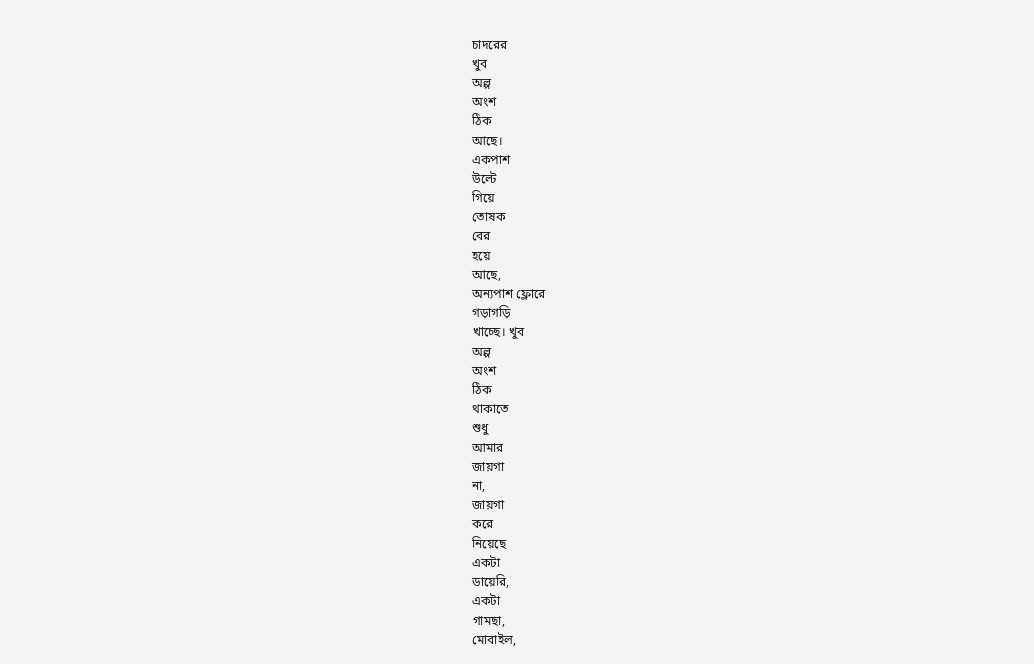চাদরের
খুব
অল্প
অংশ
ঠিক
আছে।
একপাশ
উল্টে
গিয়ে
তোষক
বের
হয়ে
আছে,
অন্যপাশ ফ্লোরে
গড়াগড়ি
খাচ্ছে। খুব
অল্প
অংশ
ঠিক
থাকাতে
শুধু
আমার
জায়গা
না,
জায়গা
করে
নিয়েছে
একটা
ডায়েরি,
একটা
গামছা,
মোবাইল,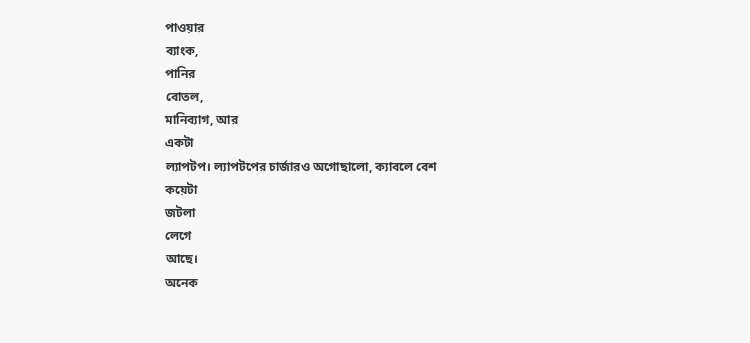পাওয়ার
ব্যাংক,
পানির
বোতল,
মানিব্যাগ, আর
একটা
ল্যাপটপ। ল্যাপটপের চার্জারও অগোছালো, ক্যাবলে বেশ
কয়েটা
জটলা
লেগে
আছে।
অনেক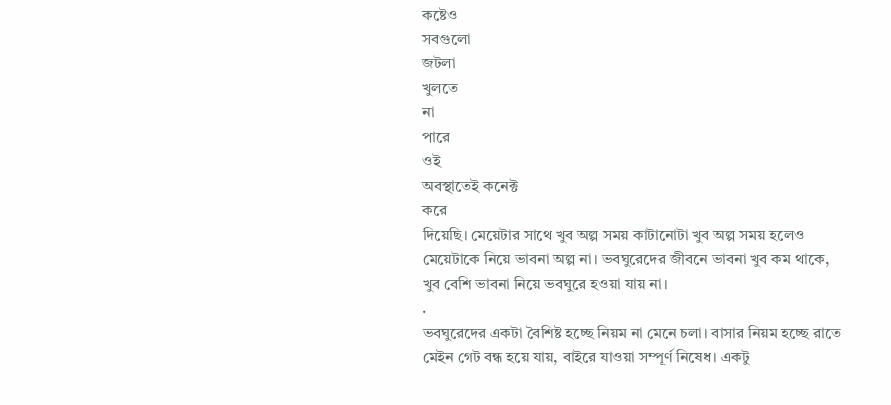কষ্টেও
সবগুলো
জটলা
খুলতে
না
পারে
ওই
অবস্থাতেই কনেক্ট
করে
দিয়েছি। মেয়েটার সাথে খুব অল্প সময় কাটানোটা খুব অল্প সময় হলেও মেয়েটাকে নিয়ে ভাবনা অল্প না। ভবঘুরেদের জীবনে ভাবনা খুব কম থাকে, খুব বেশি ভাবনা নিয়ে ভবঘুরে হওয়া যায় না।
.
ভবঘুরেদের একটা বৈশিষ্ট হচ্ছে নিয়ম না মেনে চলা। বাসার নিয়ম হচ্ছে রাতে মেইন গেট বন্ধ হয়ে যায়, বাইরে যাওয়া সম্পূর্ণ নিষেধ। একটু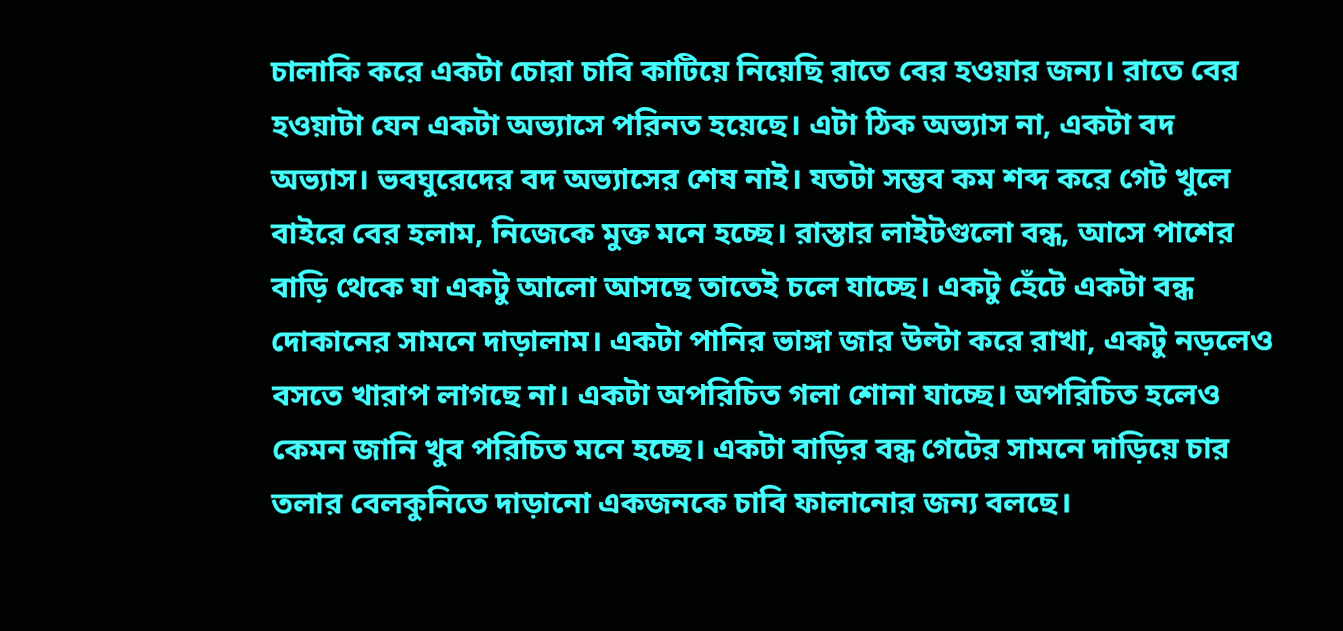চালাকি করে একটা চোরা চাবি কাটিয়ে নিয়েছি রাতে বের হওয়ার জন্য। রাতে বের হওয়াটা যেন একটা অভ্যাসে পরিনত হয়েছে। এটা ঠিক অভ্যাস না, একটা বদ অভ্যাস। ভবঘুরেদের বদ অভ্যাসের শেষ নাই। যতটা সম্ভব কম শব্দ করে গেট খুলে বাইরে বের হলাম, নিজেকে মুক্ত মনে হচ্ছে। রাস্তার লাইটগুলো বন্ধ, আসে পাশের বাড়ি থেকে যা একটু আলো আসছে তাতেই চলে যাচ্ছে। একটু হেঁটে একটা বন্ধ দোকানের সামনে দাড়ালাম। একটা পানির ভাঙ্গা জার উল্টা করে রাখা, একটু নড়লেও বসতে খারাপ লাগছে না। একটা অপরিচিত গলা শোনা যাচ্ছে। অপরিচিত হলেও কেমন জানি খুব পরিচিত মনে হচ্ছে। একটা বাড়ির বন্ধ গেটের সামনে দাড়িয়ে চার তলার বেলকুনিতে দাড়ানো একজনকে চাবি ফালানোর জন্য বলছে।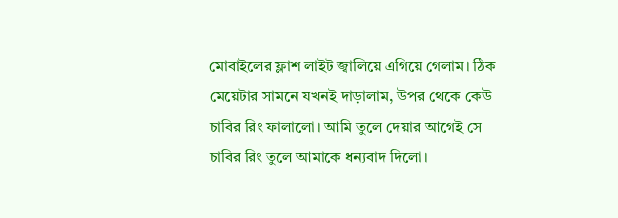মোবাইলের ফ্লাশ লাইট জ্বালিয়ে এগিয়ে গেলাম। ঠিক মেয়েটার সামনে যখনই দাড়ালাম, উপর থেকে কেউ চাবির রিং ফালালো। আমি তুলে দেয়ার আগেই সে চাবির রিং তুলে আমাকে ধন্যবাদ দিলো।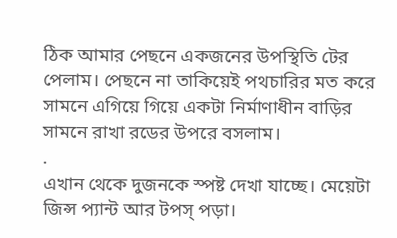ঠিক আমার পেছনে একজনের উপস্থিতি টের পেলাম। পেছনে না তাকিয়েই পথচারির মত করে সামনে এগিয়ে গিয়ে একটা নির্মাণাধীন বাড়ির সামনে রাখা রডের উপরে বসলাম।
.
এখান থেকে দুজনকে স্পষ্ট দেখা যাচ্ছে। মেয়েটা জিন্স প্যান্ট আর টপস্ পড়া।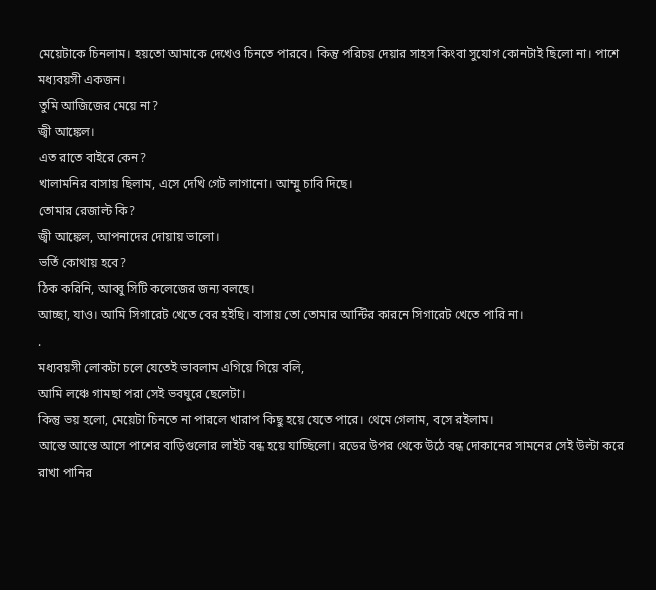মেয়েটাকে চিনলাম। হয়তো আমাকে দেখেও চিনতে পারবে। কিন্তু পরিচয় দেয়ার সাহস কিংবা সুযোগ কোনটাই ছিলো না। পাশে মধ্যবয়সী একজন।
তুমি আজিজের মেয়ে না?
জ্বী আঙ্কেল।
এত রাতে বাইরে কেন?
খালামনির বাসায় ছিলাম, এসে দেখি গেট লাগানো। আম্মু চাবি দিছে।
তোমার রেজাল্ট কি?
জ্বী আঙ্কেল, আপনাদের দোয়ায় ভালো।
ভর্তি কোথায় হবে?
ঠিক করিনি, আব্বু সিটি কলেজের জন্য বলছে।
আচ্ছা, যাও। আমি সিগারেট খেতে বের হইছি। বাসায় তো তোমার আন্টির কারনে সিগারেট খেতে পারি না।
.
মধ্যবয়সী লোকটা চলে যেতেই ভাবলাম এগিয়ে গিয়ে বলি,
আমি লঞ্চে গামছা পরা সেই ভবঘুরে ছেলেটা।
কিন্তু ভয় হলো, মেয়েটা চিনতে না পারলে খারাপ কিছু হয়ে যেতে পারে। থেমে গেলাম, বসে রইলাম।
আস্তে আস্তে আসে পাশের বাড়িগুলোর লাইট বন্ধ হয়ে যাচ্ছিলো। রডের উপর থেকে উঠে বন্ধ দোকানের সামনের সেই উল্টা করে রাখা পানির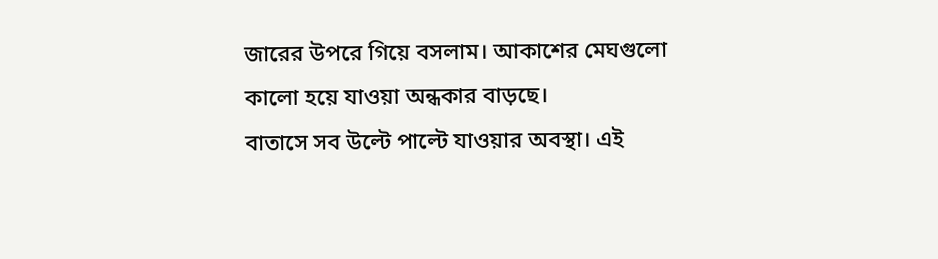জারের উপরে গিয়ে বসলাম। আকাশের মেঘগুলো কালো হয়ে যাওয়া অন্ধকার বাড়ছে।
বাতাসে সব উল্টে পাল্টে যাওয়ার অবস্থা। এই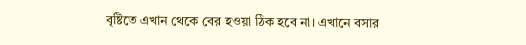বৃষ্টিতে এখান থেকে বের হওয়া ঠিক হবে না। এখানে বসার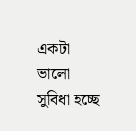একটা ভালো সুবিধা হচ্ছে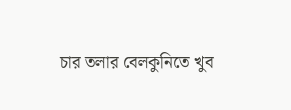চার তলার বেলকুনিতে খুব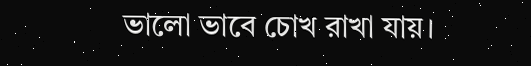ভালো ভাবে চোখ রাখা যায়।